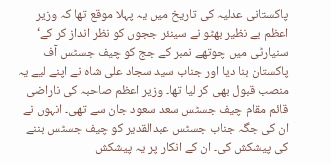پاکستانی عدلیہ کی تاریخ میں یہ پہلا موقع تھا کہ وزیر اعظم بے نظیر بھٹو نے سینئر ججوں کو نظر انداز کر کے‘ سنیارٹی میں چوتھے نمبر کے جج کو چیف جسٹس آف پاکستان بنا دیا اور جناب سید سجاد علی شاہ نے اپنے لیے یہ منصب قبول بھی کر لیا تھا۔ وزیر اعظم صاحبہ کی ناراضی قائم مقام چیف جسٹس سعد سعود جان سے تھی۔ انہوں نے ان کی جگہ جناب جسٹس عبدالقدیر کو چیف جسٹس بننے کی پیشکش کی۔ ان کے انکار پر یہ پیشکش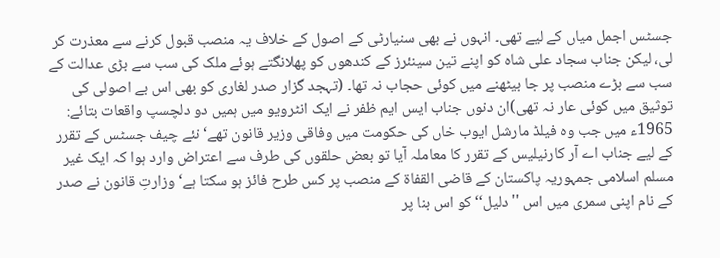جسٹس اجمل میاں کے لیے تھی۔ انہوں نے بھی سنیارٹی کے اصول کے خلاف یہ منصب قبول کرنے سے معذرت کر لی، لیکن جناب سجاد علی شاہ کو اپنے تین سینئرز کے کندھوں کو پھلانگتے ہوئے ملک کی سب سے بڑی عدالت کے سب سے بڑے منصب پر جا بیٹھنے میں کوئی حجاب نہ تھا۔ (تہجد گزار صدر لغاری کو بھی اس بے اصولی کی توثیق میں کوئی عار نہ تھی)ان دنوں جناب ایس ایم ظفر نے ایک انٹرویو میں ہمیں دو دلچسپ واقعات بتائے: 1965ء میں جب وہ فیلڈ مارشل ایوب خاں کی حکومت میں وفاقی وزیر قانون تھے‘ نئے چیف جسٹس کے تقرر کے لیے جناب اے آر کارنیلیس کے تقرر کا معاملہ آیا تو بعض حلقوں کی طرف سے اعتراض وارد ہوا کہ ایک غیر مسلم اسلامی جمہوریہ پاکستان کے قاضی القفاۃ کے منصب پر کس طرح فائز ہو سکتا ہے‘ وزارتِ قانون نے صدر کے نام اپنی سمری میں اس ''دلیل‘‘ کو اس بنا پر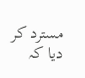مسترد کر دیا کہ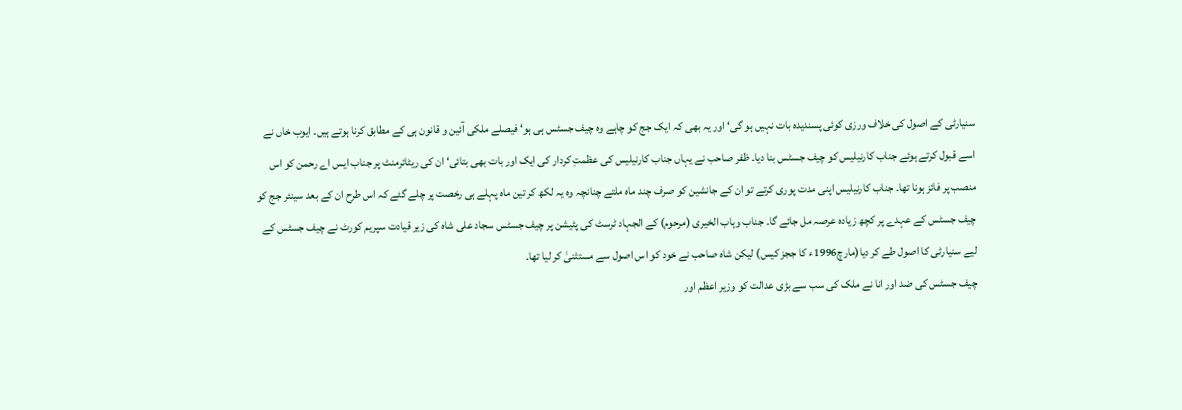سنیارٹی کے اصول کی خلاف ورزی کوئی پسندیدہ بات نہیں ہو گی‘ اور یہ بھی کہ ایک جج کو چاہے وہ چیف جسٹس ہی ہو‘ فیصلے ملکی آئین و قانون ہی کے مطابق کرنا ہوتے ہیں۔ ایوب خاں نے اسے قبول کرتے ہوئے جناب کارنیلیس کو چیف جسٹس بنا دیا۔ ظفر صاحب نے یہاں جناب کارنیلیس کی عظمتِ کردار کی ایک اور بات بھی بتائی‘ ان کی ریٹائرمنٹ پر جناب ایس اے رحمن کو اس منصب پر فائز ہونا تھا۔ جناب کارنیلیس اپنی مدت پوری کرتے تو ان کے جانشین کو صرف چند ماہ ملتے چنانچہ وہ یہ لکھ کر تین ماہ پہلے ہی رخصت پر چلے گئے کہ اس طرح ان کے بعد سینئر جج کو چیف جسٹس کے عہدے پر کچھ زیادہ عرصہ مل جائے گا۔ جناب وہاب الخیری (مرحوم) کے الجہاد ٹرسٹ کی پٹیشن پر چیف جسٹس سجاد علی شاہ کی زیر قیادت سپریم کورٹ نے چیف جسٹس کے لیے سنیارٹی کا اصول طے کر دیا(مارچ1996ء کا ججز کیس) لیکن شاہ صاحب نے خود کو اس اصول سے مستثنیٰ کر لیا تھا۔
چیف جسٹس کی ضد اور انا نے ملک کی سب سے بڑی عدالت کو وزیر اعظم اور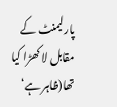پارلیمنٹ کے مقابل لا کھڑا کیا تھا(ظاہر ہے‘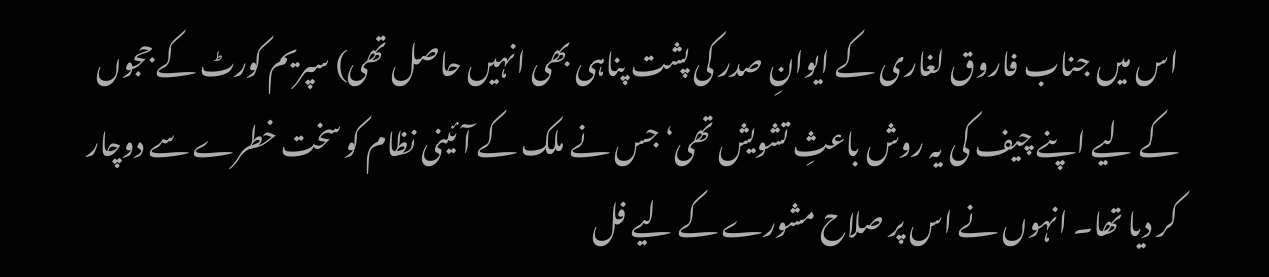اس میں جناب فاروق لغاری کے ایوانِ صدر کی پشت پناہی بھی انہیں حاصل تھی) سپریم کورٹ کے ججوں کے لیے اپنے چیف کی یہ روش باعثِ تشویش تھی‘ جس نے ملک کے آئینی نظام کو سخت خطرے سے دوچار کر دیا تھا۔ انہوں نے اس پر صلاح مشورے کے لیے فل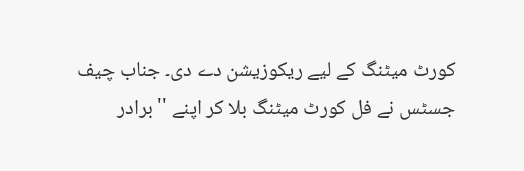کورٹ میٹنگ کے لیے ریکوزیشن دے دی۔ جناب چیف جسٹس نے فل کورٹ میٹنگ بلا کر اپنے ''برادر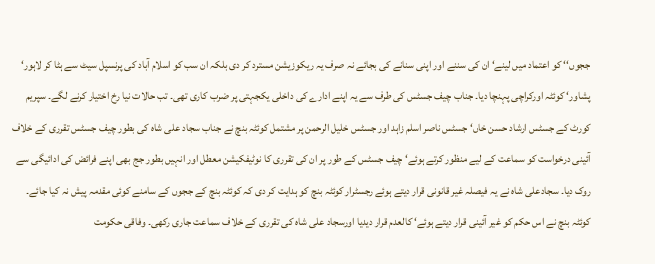ججوں‘‘ کو اعتماد میں لینے‘ ان کی سننے اور اپنی سنانے کی بجائے نہ صرف یہ ریکوزیشن مسترد کر دی بلکہ ان سب کو اسلام آباد کی پرنسپل سیٹ سے ہٹا کر لاہور‘ پشاور‘ کوئٹہ اورکراچی پہنچا دیا۔ جناب چیف جسٹس کی طرف سے یہ اپنے ادارے کی داخلی یکجہتی پر ضرب کاری تھی۔ تب حالات نیا رخ اختیار کرنے لگے۔ سپریم کورٹ کے جسٹس ارشاد حسن خاں‘ جسٹس ناصر اسلم زاہد اور جسٹس خلیل الرحمن پر مشتمل کوئٹہ بنچ نے جناب سجاد علی شاہ کی بطور چیف جسٹس تقرری کے خلاف آئینی درخواست کو سماعت کے لیے منظور کرتے ہوئے‘ چیف جسٹس کے طور پر ان کی تقرری کا نوٹیفکیشن معطل اور انہیں بطور جج بھی اپنے فرائض کی ادائیگی سے روک دیا۔ سجادعلی شاہ نے یہ فیصلہ غیر قانونی قرار دیتے ہوئے رجسٹرار کوئٹہ بنچ کو ہدایت کر دی کہ کوئٹہ بنچ کے ججوں کے سامنے کوئی مقدمہ پیش نہ کیا جائے۔ کوئٹہ بنچ نے اس حکم کو غیر آئینی قرار دیتے ہوئے‘ کالعدم قرار دیدیا اورسجاد علی شاہ کی تقرری کے خلاف سماعت جاری رکھی۔ وفاقی حکومت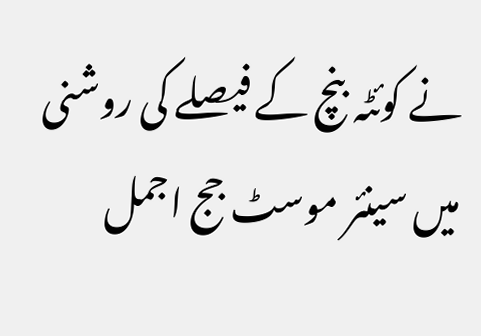نے کوئٹہ بنچ کے فیصلے کی روشنی میں سینئر موسٹ جج اجمل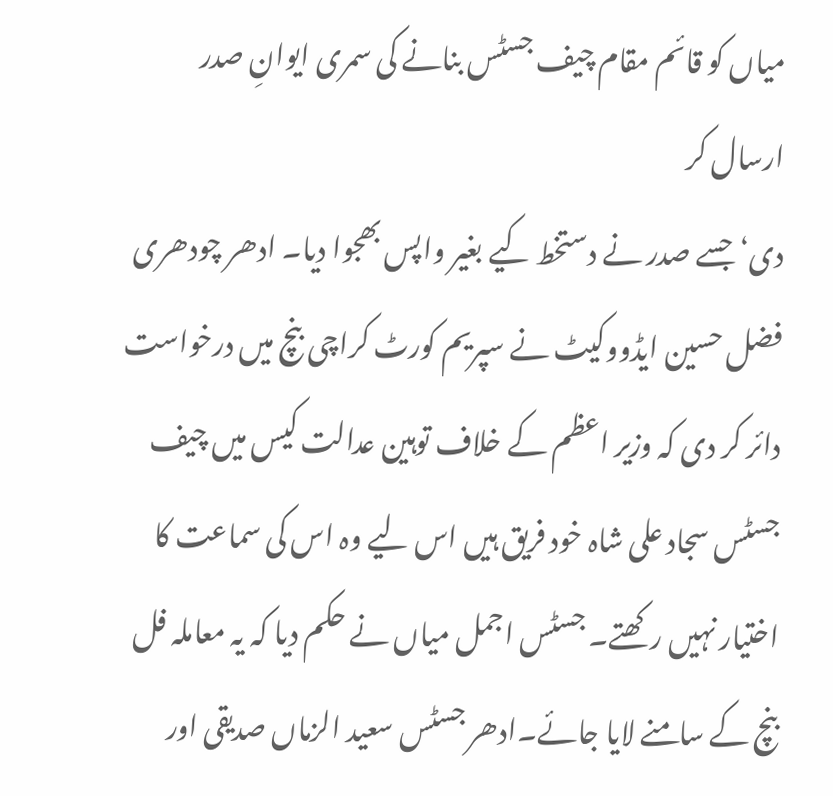میاں کو قائم مقام چیف جسٹس بنانے کی سمری ایوانِ صدر ارسال کر
دی‘ جسے صدر نے دستخط کیے بغیر واپس بھجوا دیا۔ ادھر چودھری فضل حسین ایڈووکیٹ نے سپریم کورٹ کراچی بنچ میں درخواست دائر کر دی کہ وزیر اعظم کے خلاف توہین عدالت کیس میں چیف جسٹس سجاد علی شاہ خود فریق ہیں اس لیے وہ اس کی سماعت کا اختیار نہیں رکھتے۔ جسٹس اجمل میاں نے حکم دیا کہ یہ معاملہ فل بنچ کے سامنے لایا جائے۔ادھر جسٹس سعید الزماں صدیقی اور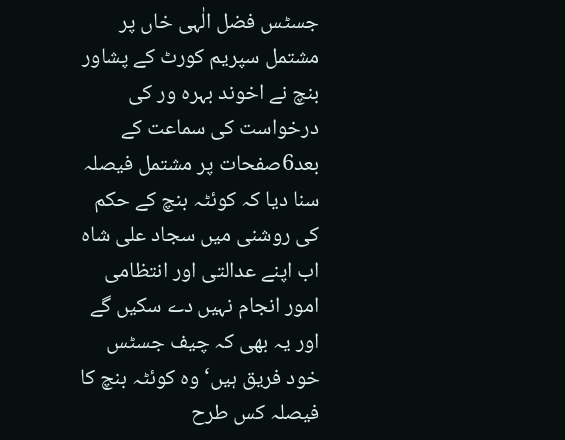جسٹس فضل الٰہی خاں پر مشتمل سپریم کورٹ کے پشاور بنچ نے اخوند بہرہ ور کی درخواست کی سماعت کے بعد6صفحات پر مشتمل فیصلہ سنا دیا کہ کوئٹہ بنچ کے حکم کی روشنی میں سجاد علی شاہ اب اپنے عدالتی اور انتظامی امور انجام نہیں دے سکیں گے اور یہ بھی کہ چیف جسٹس خود فریق ہیں‘ وہ کوئٹہ بنچ کا فیصلہ کس طرح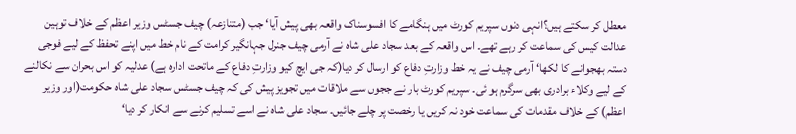معطل کر سکتے ہیں؟انہی دنوں سپریم کورٹ میں ہنگامے کا افسوسناک واقعہ بھی پیش آیا‘ جب (متنازعہ) چیف جسٹس وزیر اعظم کے خلاف توہین عدالت کیس کی سماعت کر رہے تھے۔ اس واقعہ کے بعد سجاد علی شاہ نے آرمی چیف جنرل جہانگیر کرامت کے نام خط میں اپنے تحفظ کے لیے فوجی دستہ بھجوانے کا لکھا‘ آرمی چیف نے یہ خط وزارتِ دفاع کو ارسال کر دیا(کہ جی ایچ کیو وزارتِ دفاع کے ماتحت ادارہ ہے) عدلیہ کو اس بحران سے نکالنے کے لیے وکلاء برادری بھی سرگرم ہو ئی۔ سپریم کورٹ بار نے ججوں سے ملاقات میں تجویز پیش کی کہ چیف جسٹس سجاد علی شاہ حکومت(اور وزیر اعظم) کے خلاف مقدمات کی سماعت خود نہ کریں یا رخصت پر چلے جائیں۔ سجاد علی شاہ نے اسے تسلیم کرنے سے انکار کر دیا‘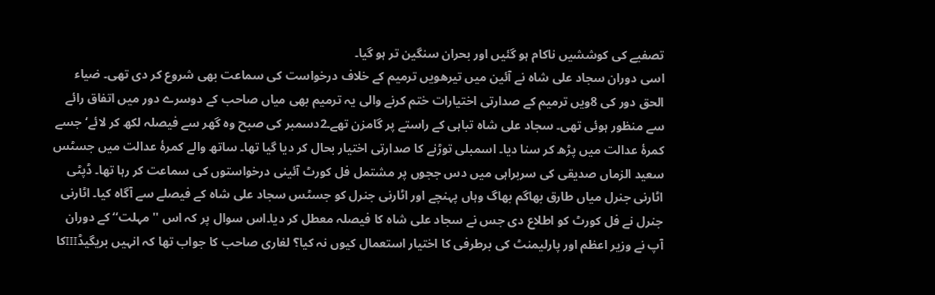تصفیے کی کوششیں ناکام ہو گئیں اور بحران سنگین تر ہو گیا۔
اسی دوران سجاد علی شاہ نے آئین میں تیرھویں ترمیم کے خلاف درخواست کی سماعت بھی شروع کر دی تھی۔ ضیاء الحق دور کی 8ویں ترمیم کے صدارتی اختیارات ختم کرنے والی یہ ترمیم بھی میاں صاحب کے دوسرے دور میں اتفاق رائے سے منظور ہوئی تھی۔ سجاد علی شاہ تباہی کے راستے پر گامزن تھے۔2دسمبر کی صبح وہ گھر سے فیصلہ لکھ کر لائے‘ جسے کمرۂ عدالت میں پڑھ کر سنا دیا۔ اسمبلی توڑنے کا صدارتی اختیار بحال کر دیا گیا تھا۔ ساتھ والے کمرۂ عدالت میں جسٹس سعید الزماں صدیقی کی سربراہی میں دس ججوں پر مشتمل فل کورٹ آئینی درخواستوں کی سماعت کر رہا تھا۔ ڈپٹی اٹارنی جنرل میاں طارق بھاگم بھاگ وہاں پہنچے اور اٹارنی جنرل کو جسٹس سجاد علی شاہ کے فیصلے سے آگاہ کیا۔ اٹارنی جنرل نے فل کورٹ کو اطلاع دی جس نے سجاد علی شاہ کا فیصلہ معطل کر دیا۔اس سوال پر کہ اس ''مہلت‘‘ کے دوران آپ نے وزیر اعظم اور پارلیمنٹ کی برطرفی کا اختیار استعمال کیوں نہ کیا؟ لغاری صاحب کا جواب تھا کہ انہیں بریگیڈIIIکا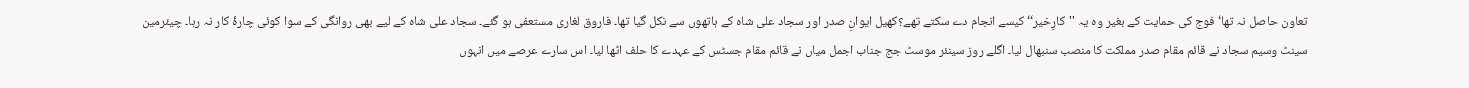تعاون حاصل نہ تھا‘ فوج کی حمایت کے بغیر وہ یہ ''کارِخیر‘‘ کیسے انجام دے سکتے تھے؟کھیل ایوانِ صدر اور سجاد علی شاہ کے ہاتھوں سے نکل گیا تھا۔ فاروق لغاری مستعفی ہو گئے۔ سجاد علی شاہ کے لیے بھی روانگی کے سوا کوئی چارۂ کار نہ رہا۔ چیئرمین سینٹ وسیم سجاد نے قائم مقام صدر مملکت کا منصب سنبھال لیا۔ اگلے روز سینئر موسٹ جج جناب اجمل میاں نے قائم مقام جسٹس کے عہدے کا حلف اٹھا لیا۔ اس سارے عرصے میں انہوں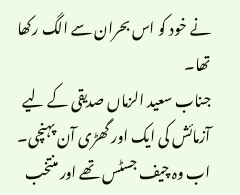نے خود کو اس بحران سے الگ رکھا تھا۔
جناب سعید الزماں صدیقی کے لیے آزمائش کی ایک اور گھڑی آن پہنچی۔ اب وہ چیف جسٹس تھے اور منتخب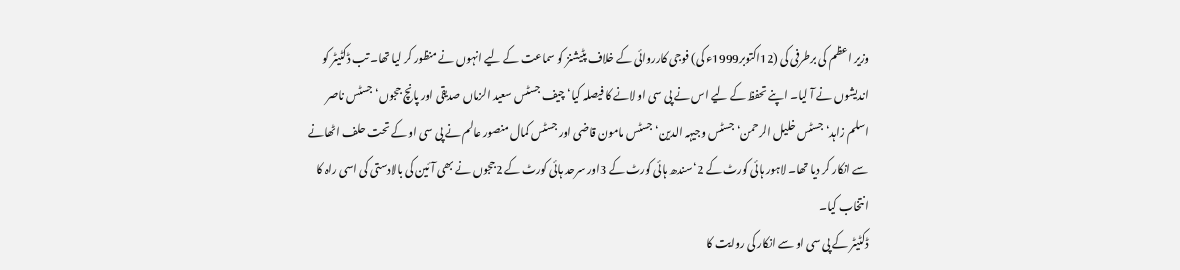وزیر اعظم کی برطرفی کی (12اکتوبر1999ء کی) فوجی کارروائی کے خلاف پٹیشنز کو سماعت کے لیے انہوں نے منظور کر لیا تھا۔ تب ڈکٹیٹر کو اندیشوں نے آ لیا۔ اپنے تحفظ کے لیے اس نے پی سی او لانے کا فیصلہ کیا‘ چیف جسٹس سعید الزماں صدیقی اور پانچ ججوں‘ جسٹس ناصر اسلم زاہد‘ جسٹس خلیل الرحمن‘ جسٹس وجیہہ الدین‘ جسٹس مامون قاضی اور جسٹس کمال منصور عالم نے پی سی او کے تحت حلف اٹھانے سے انکار کر دیا تھا۔ لاہور ہائی کورٹ کے 2‘سندھ ہائی کورٹ کے 3اور سرحد ہائی کورٹ کے 2ججوں نے بھی آئین کی بالادستی کی اسی راہ کا انتخاب کیا۔
ڈکٹیٹر کے پی سی او سے انکار کی روایت کا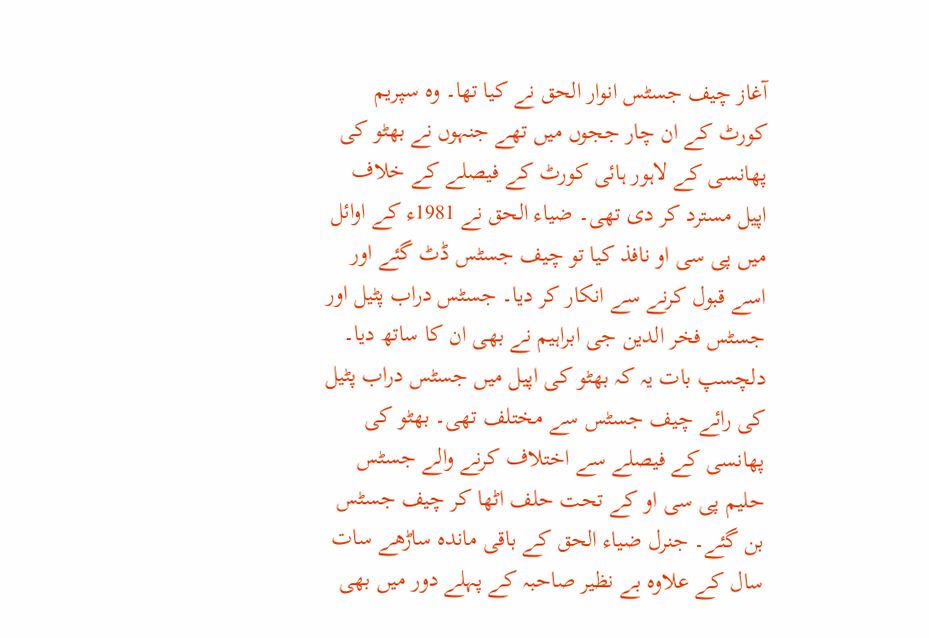آغاز چیف جسٹس انوار الحق نے کیا تھا۔ وہ سپریم کورٹ کے ان چار ججوں میں تھے جنہوں نے بھٹو کی پھانسی کے لاہور ہائی کورٹ کے فیصلے کے خلاف اپیل مسترد کر دی تھی۔ ضیاء الحق نے 1981ء کے اوائل میں پی سی او نافذ کیا تو چیف جسٹس ڈٹ گئے اور اسے قبول کرنے سے انکار کر دیا۔ جسٹس دراب پٹیل اور جسٹس فخر الدین جی ابراہیم نے بھی ان کا ساتھ دیا۔ دلچسپ بات یہ کہ بھٹو کی اپیل میں جسٹس دراب پٹیل کی رائے چیف جسٹس سے مختلف تھی۔ بھٹو کی پھانسی کے فیصلے سے اختلاف کرنے والے جسٹس حلیم پی سی او کے تحت حلف اٹھا کر چیف جسٹس بن گئے۔ جنرل ضیاء الحق کے باقی ماندہ ساڑھے سات سال کے علاوہ بے نظیر صاحبہ کے پہلے دور میں بھی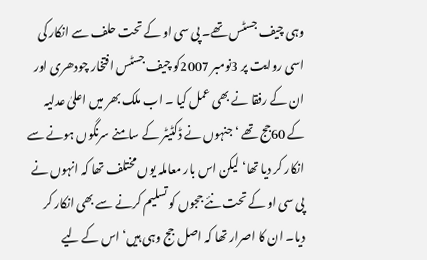وہی چیف جسٹس تھے۔ پی سی او کے تحت حلف سے انکار کی اسی روایت پر 3نومبر 2007کو چیف جسٹس افتخار چودھری اور ان کے رفقا نے بھی عمل کیا ۔ اب ملک بھر میں اعلیٰ عدلیہ کے 60جج تھے ‘ جنہوں نے ڈکٹیٹر کے سامنے سرنگوں ہونے سے انکار کر دیا تھا‘ لیکن اس بار معاملہ یوں مختلف تھا کہ انہوں نے پی سی او کے تحت نئے ججوں کو تسلیم کرنے سے بھی انکار کر دیا۔ ان کا اصرار تھا کہ اصل جج وہی ہیں‘ اس کے لیے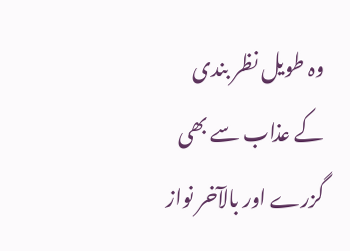وہ طویل نظر بندی کے عذاب سے بھی گزرے اور بالآخر نواز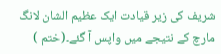شریف کی زیر قیادت ایک عظیم الشان لانگ مارچ کے نتیجے میں واپس آ گئے۔(ختم )